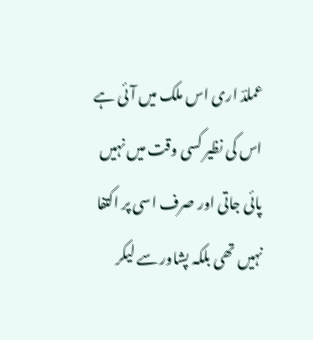عملدؔ اری اس ملک میں آئی ہے اس کی نظیر کسی وقت میں نہیں پائی جاتی اور صرف اسی پر اکتفا نہیں تھی بلکہ پشاور سے لیکر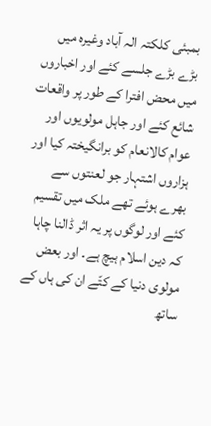بمبئی کلکتہ الہ آباد وغیرہ میں بڑے بڑے جلسے کئے اور اخباروں میں محض افترا کے طور پر واقعات شائع کئے اور جاہل مولویوں اور عوام کالانعام کو برانگیختہ کیا اور ہزاروں اشتہار جو لعنتوں سے بھرے ہوئے تھے ملک میں تقسیم کئے اور لوگوں پر یہ اثر ڈالنا چاہا کہ دین اسلام ہیچ ہے۔ اور بعض مولوی دنیا کے کتّے ان کی ہاں کے ساتھ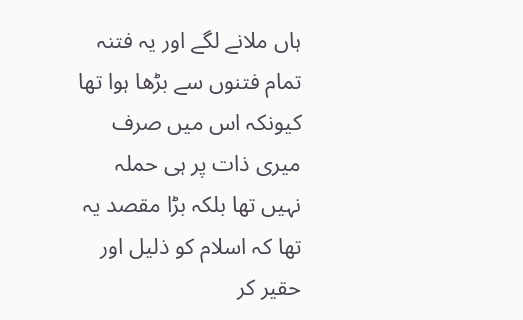ہاں ملانے لگے اور یہ فتنہ تمام فتنوں سے بڑھا ہوا تھا کیونکہ اس میں صرف میری ذات پر ہی حملہ نہیں تھا بلکہ بڑا مقصد یہ تھا کہ اسلام کو ذلیل اور حقیر کر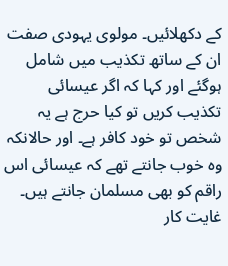کے دکھلائیں۔ مولوی یہودی صفت ان کے ساتھ تکذیب میں شامل ہوگئے اور کہا کہ اگر عیسائی تکذیب کریں تو کیا حرج ہے یہ شخص تو خود کافر ہے۔ اور حالانکہ وہ خوب جانتے تھے کہ عیسائی اس راقم کو بھی مسلمان جانتے ہیں۔ غایت کار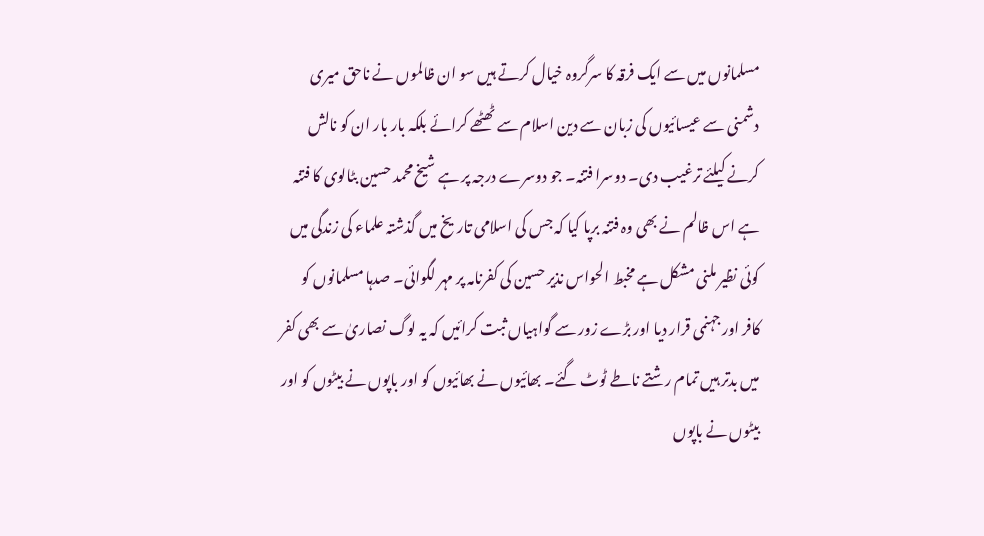مسلمانوں میں سے ایک فرقہ کا سرگروہ خیال کرتے ہیں سو ان ظالموں نے ناحق میری دشمنی سے عیسائیوں کی زبان سے دین اسلام سے ٹھٹھے کرائے بلکہ بار بار ان کو نالش کرنے کیلئے ترغیب دی۔ دوسرا فتنہ۔ جو دوسرے درجہ پر ہے شیخ محمد حسین بٹالوی کا فتنہ ہے اس ظالم نے بھی وہ فتنہ برپا کیا کہ جس کی اسلامی تاریخ میں گذشتہ علماء کی زندگی میں کوئی نظیر ملنی مشکل ہے مخبط الحواس نذیر حسین کی کفرنامہ پر مہر لگوائی۔ صدہا مسلمانوں کو کافر اور جہنمی قرار دیا اور بڑے زور سے گواہیاں ثبت کرائیں کہ یہ لوگ نصاریٰ سے بھی کفر میں بدتر ہیں تمام رشتے ناطے ٹوٹ گئے۔ بھائیوں نے بھائیوں کو اور باپوں نے بیٹوں کو اور بیٹوں نے باپوں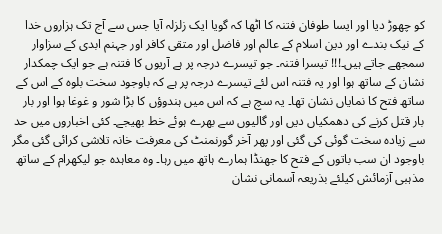کو چھوڑ دیا اور ایسا طوفان فتنہ کا اٹھا کہ گویا ایک زلزلہ آیا جس سے آج تک ہزاروں خدا کے نیک بندے اور دین اسلام کے عالم اور فاضل اور متقی کافر اور جہنم ابدی کے سزاوار سمجھے جاتے ہیں۔!!! تیسرا فتنہ۔ جو تیسرے درجہ پر ہے آریوں کا فتنہ ہے جو ایک چمکدار نشان کے ساتھ ہوا اور یہ فتنہ اس لئے تیسرے درجہ پر ہے کہ باوجود سخت بلوہ کے اس کے ساتھ فتح کا نمایاں نشان تھا۔ یہ سچ ہے کہ اس میں ہندوؤں کا بڑا شور و غوغا ہوا اور بار بار قتل کرنے کی دھمکیاں دیں اور گالیوں سے بھرے ہوئے خط بھیجے۔ کئی اخباروں میں حد سے زیادہ سخت گوئی کی گئی اور پھر آخر گورنمنٹ کی معرفت خانہ تلاشی کرائی گئی مگر باوجود ان سب باتوں کے فتح کا جھنڈا ہمارے ہاتھ میں رہا۔ وہ معاہدہ جو لیکھرام کے ساتھ مذہبی آزمائش کیلئے بذریعہ آسمانی نشان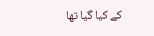کے کیا گیا تھا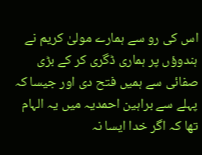اس کی رو سے ہمارے مولیٰ کریم نے ہندوؤں پر ہماری ڈگری کر کے بڑی صفائی سے ہمیں فتح دی اور جیسا کہ پہلے سے براہین احمدیہ میں یہ الہام تھا کہ اگر خدا ایسا نہ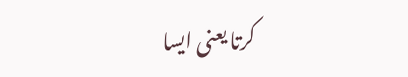کرتا یعنی ایسا